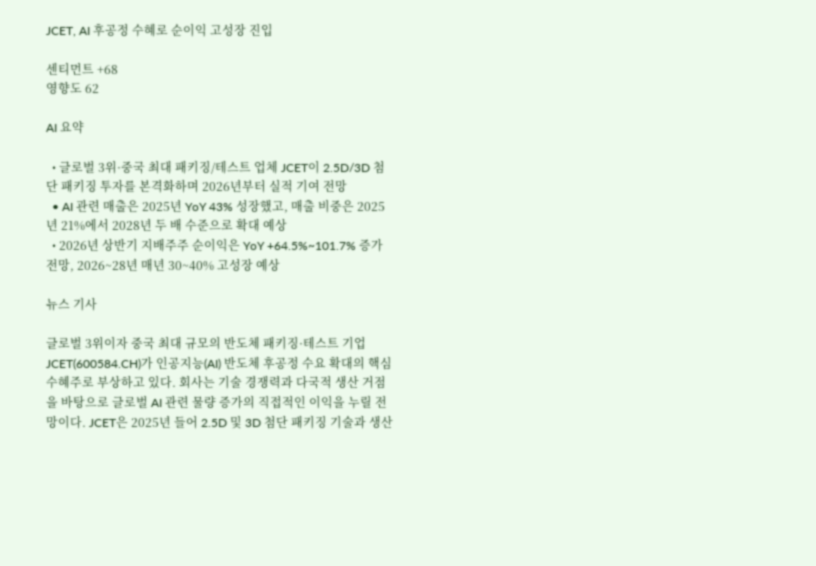JCET, AI 후공정 수혜로 순이익 고성장 진입

센티먼트 +68
영향도 62

AI 요약

  • 글로벌 3위·중국 최대 패키징/테스트 업체 JCET이 2.5D/3D 첨단 패키징 투자를 본격화하며 2026년부터 실적 기여 전망
  • AI 관련 매출은 2025년 YoY 43% 성장했고, 매출 비중은 2025년 21%에서 2028년 두 배 수준으로 확대 예상
  • 2026년 상반기 지배주주 순이익은 YoY +64.5%~101.7% 증가 전망, 2026~28년 매년 30~40% 고성장 예상

뉴스 기사

글로벌 3위이자 중국 최대 규모의 반도체 패키징·테스트 기업 JCET(600584.CH)가 인공지능(AI) 반도체 후공정 수요 확대의 핵심 수혜주로 부상하고 있다. 회사는 기술 경쟁력과 다국적 생산 거점을 바탕으로 글로벌 AI 관련 물량 증가의 직접적인 이익을 누릴 전망이다. JCET은 2025년 들어 2.5D 및 3D 첨단 패키징 기술과 생산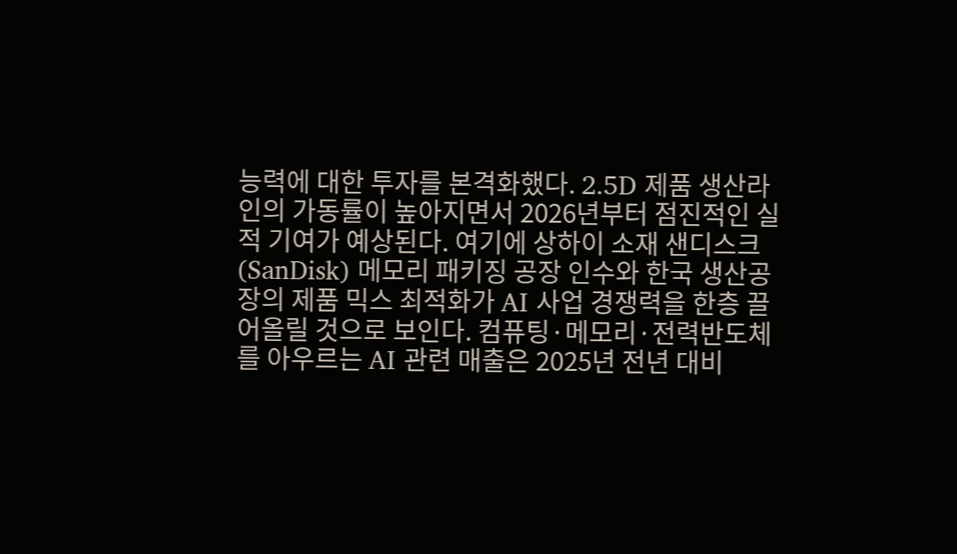능력에 대한 투자를 본격화했다. 2.5D 제품 생산라인의 가동률이 높아지면서 2026년부터 점진적인 실적 기여가 예상된다. 여기에 상하이 소재 샌디스크(SanDisk) 메모리 패키징 공장 인수와 한국 생산공장의 제품 믹스 최적화가 AI 사업 경쟁력을 한층 끌어올릴 것으로 보인다. 컴퓨팅·메모리·전력반도체를 아우르는 AI 관련 매출은 2025년 전년 대비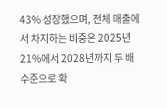43% 성장했으며, 전체 매출에서 차지하는 비중은 2025년 21%에서 2028년까지 두 배 수준으로 확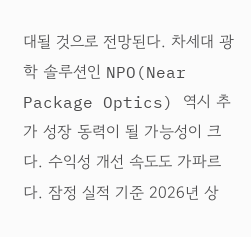대될 것으로 전망된다. 차세대 광학 솔루션인 NPO(Near Package Optics) 역시 추가 성장 동력이 될 가능성이 크다. 수익성 개선 속도도 가파르다. 잠정 실적 기준 2026년 상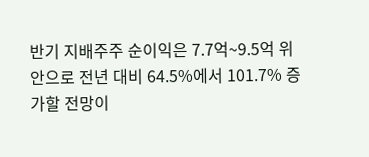반기 지배주주 순이익은 7.7억~9.5억 위안으로 전년 대비 64.5%에서 101.7% 증가할 전망이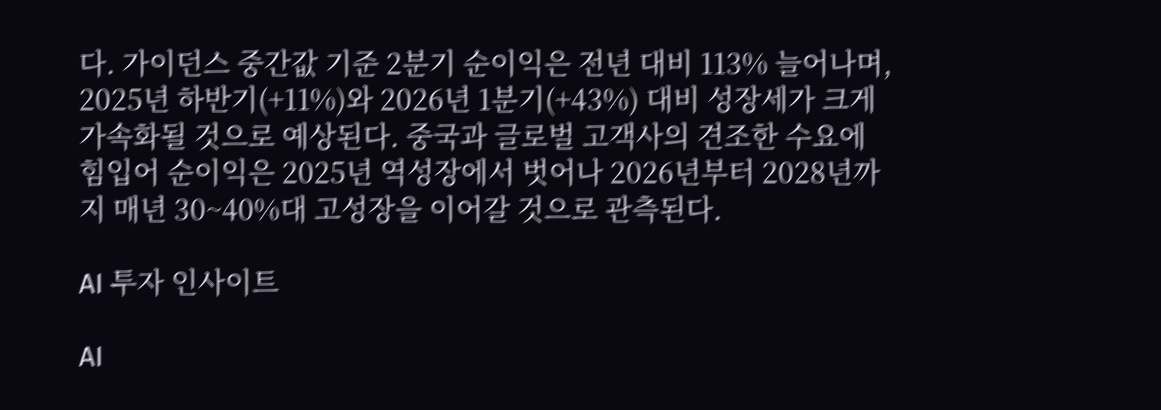다. 가이던스 중간값 기준 2분기 순이익은 전년 대비 113% 늘어나며, 2025년 하반기(+11%)와 2026년 1분기(+43%) 대비 성장세가 크게 가속화될 것으로 예상된다. 중국과 글로벌 고객사의 견조한 수요에 힘입어 순이익은 2025년 역성장에서 벗어나 2026년부터 2028년까지 매년 30~40%대 고성장을 이어갈 것으로 관측된다.

AI 투자 인사이트

AI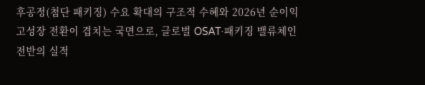후공정(첨단 패키징) 수요 확대의 구조적 수혜와 2026년 순이익 고성장 전환이 겹치는 국면으로, 글로벌 OSAT·패키징 밸류체인 전반의 실적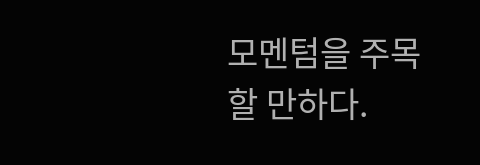모멘텀을 주목할 만하다.